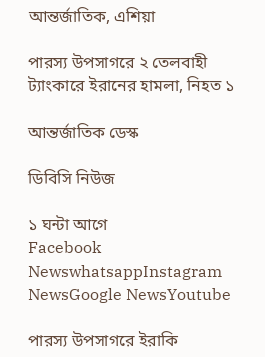আন্তর্জাতিক, এশিয়া

পারস্য উপসাগরে ২ তেলবাহী ট্যাংকারে ইরানের হামলা, নিহত ১

আন্তর্জাতিক ডেস্ক

ডিবিসি নিউজ

১ ঘন্টা আগে
Facebook NewswhatsappInstagram NewsGoogle NewsYoutube

পারস্য উপসাগরে ইরাকি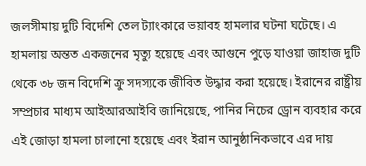জলসীমায় দুটি বিদেশি তেল ট্যাংকারে ভয়াবহ হামলার ঘটনা ঘটেছে। এ হামলায় অন্তত একজনের মৃত্যু হয়েছে এবং আগুনে পুড়ে যাওয়া জাহাজ দুটি থেকে ৩৮ জন বিদেশি ক্রু সদস্যকে জীবিত উদ্ধার করা হয়েছে। ইরানের রাষ্ট্রীয় সম্প্রচার মাধ্যম আইআরআইবি জানিয়েছে, পানির নিচের ড্রোন ব্যবহার করে এই জোড়া হামলা চালানো হয়েছে এবং ইরান আনুষ্ঠানিকভাবে এর দায়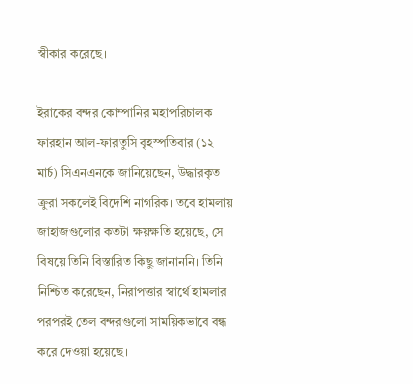স্বীকার করেছে।

ইরাকের বন্দর কোম্পানির মহাপরিচালক ফারহান আল-ফারতুসি বৃহস্পতিবার (১২ মার্চ) সিএনএনকে জানিয়েছেন, উদ্ধারকৃত ক্রুরা সকলেই বিদেশি নাগরিক। তবে হামলায় জাহাজগুলোর কতটা ক্ষয়ক্ষতি হয়েছে, সে বিষয়ে তিনি বিস্তারিত কিছু জানাননি। তিনি নিশ্চিত করেছেন, নিরাপত্তার স্বার্থে হামলার পরপরই তেল বন্দরগুলো সাময়িকভাবে বন্ধ করে দেওয়া হয়েছে।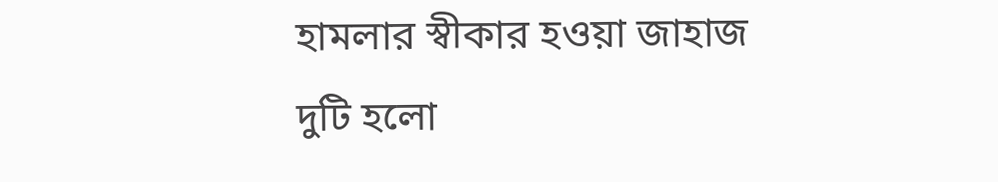হামলার স্বীকার হওয়া জাহাজ দুটি হলো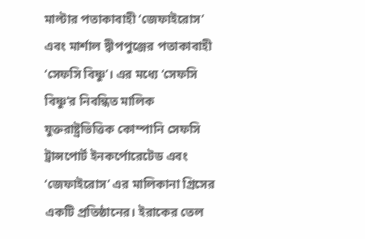মাল্টার পতাকাবাহী ‘জেফাইরোস’ এবং মার্শাল দ্বীপপুঞ্জের পতাকাবাহী ‘সেফসি বিষ্ণু’। এর মধ্যে ‘সেফসি বিষ্ণু’র নিবন্ধিত মালিক যুক্তরাষ্ট্রভিত্তিক কোম্পানি সেফসি ট্রান্সপোর্ট ইনকর্পোরেটেড এবং ‘জেফাইরোস’ এর মালিকানা গ্রিসের একটি প্রতিষ্ঠানের। ইরাকের তেল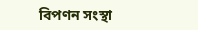বিপণন সংস্থা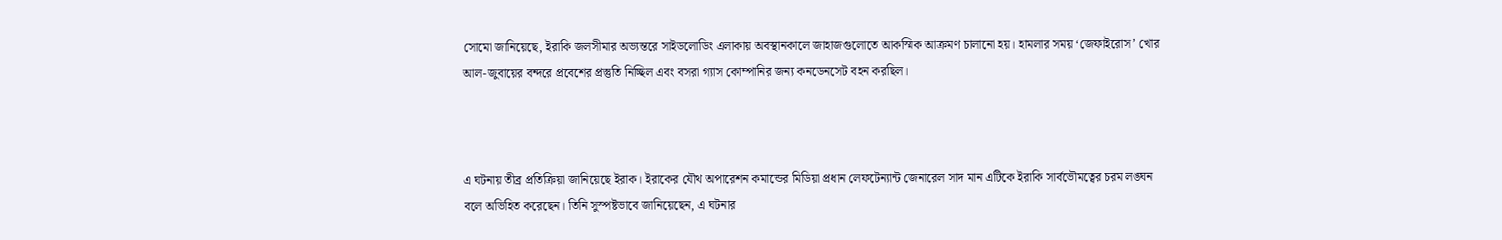সোমো জানিয়েছে, ইরাকি জলসীমার অভ্যন্তরে সাইডলোডিং এলাকায় অবস্থানকালে জাহাজগুলোতে আকস্মিক আক্রমণ চালানো হয়। হামলার সময় ‘জেফাইরোস’ খোর আল-জুবায়ের বন্দরে প্রবেশের প্রস্তুতি নিচ্ছিল এবং বসরা গ্যাস কোম্পানির জন্য কনডেনসেট বহন করছিল।



এ ঘটনায় তীব্র প্রতিক্রিয়া জানিয়েছে ইরাক। ইরাকের যৌথ অপারেশন কমান্ডের মিডিয়া প্রধান লেফটেন্যান্ট জেনারেল সাদ মান এটিকে ইরাকি সার্বভৌমত্বের চরম লঙ্ঘন বলে অভিহিত করেছেন। তিনি সুস্পষ্টভাবে জানিয়েছেন, এ ঘটনার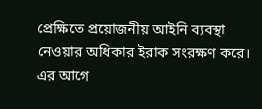প্রেক্ষিতে প্রয়োজনীয় আইনি ব্যবস্থা নেওয়ার অধিকার ইরাক সংরক্ষণ করে। এর আগে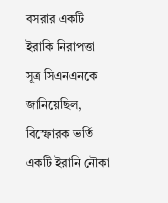বসরার একটি ইরাকি নিরাপত্তা সূত্র সিএনএনকে জানিয়েছিল, বিস্ফোরক ভর্তি একটি ইরানি নৌকা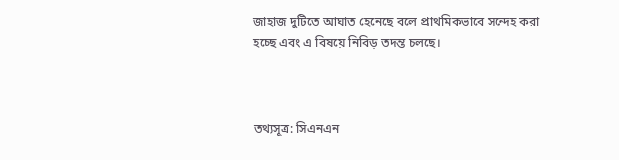জাহাজ দুটিতে আঘাত হেনেছে বলে প্রাথমিকভাবে সন্দেহ করা হচ্ছে এবং এ বিষয়ে নিবিড় তদন্ত চলছে।



তথ্যসূত্র: সিএনএন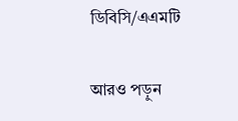ডিবিসি/এএমটি

আরও পড়ুন